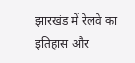झारखंड में रेलवे का इतिहास और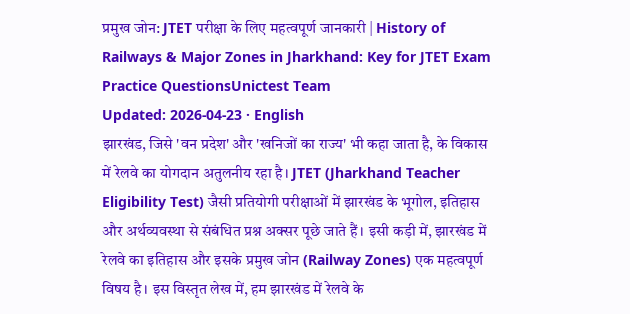प्रमुख जोन: JTET परीक्षा के लिए महत्वपूर्ण जानकारी | History of Railways & Major Zones in Jharkhand: Key for JTET Exam
Practice QuestionsUnictest Team
Updated: 2026-04-23 · English
झारखंड, जिसे 'वन प्रदेश' और 'खनिजों का राज्य' भी कहा जाता है, के विकास में रेलवे का योगदान अतुलनीय रहा है। JTET (Jharkhand Teacher Eligibility Test) जैसी प्रतियोगी परीक्षाओं में झारखंड के भूगोल, इतिहास और अर्थव्यवस्था से संबंधित प्रश्न अक्सर पूछे जाते हैं। इसी कड़ी में, झारखंड में रेलवे का इतिहास और इसके प्रमुख जोन (Railway Zones) एक महत्वपूर्ण विषय है। इस विस्तृत लेख में, हम झारखंड में रेलवे के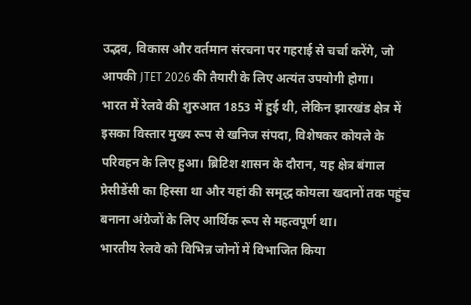उद्भव, विकास और वर्तमान संरचना पर गहराई से चर्चा करेंगे, जो आपकी JTET 2026 की तैयारी के लिए अत्यंत उपयोगी होगा।
भारत में रेलवे की शुरुआत 1853 में हुई थी, लेकिन झारखंड क्षेत्र में इसका विस्तार मुख्य रूप से खनिज संपदा, विशेषकर कोयले के परिवहन के लिए हुआ। ब्रिटिश शासन के दौरान, यह क्षेत्र बंगाल प्रेसीडेंसी का हिस्सा था और यहां की समृद्ध कोयला खदानों तक पहुंच बनाना अंग्रेजों के लिए आर्थिक रूप से महत्वपूर्ण था।
भारतीय रेलवे को विभिन्न जोनों में विभाजित किया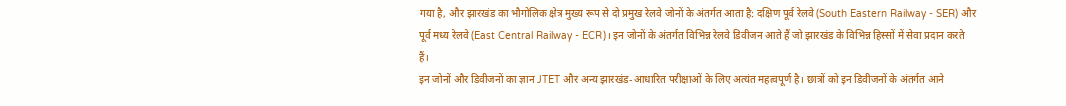गया है, और झारखंड का भौगोलिक क्षेत्र मुख्य रूप से दो प्रमुख रेलवे जोनों के अंतर्गत आता है: दक्षिण पूर्व रेलवे (South Eastern Railway - SER) और पूर्व मध्य रेलवे (East Central Railway - ECR)। इन जोनों के अंतर्गत विभिन्न रेलवे डिवीजन आते हैं जो झारखंड के विभिन्न हिस्सों में सेवा प्रदान करते हैं।
इन जोनों और डिवीजनों का ज्ञान JTET और अन्य झारखंड-आधारित परीक्षाओं के लिए अत्यंत महत्वपूर्ण है। छात्रों को इन डिवीजनों के अंतर्गत आने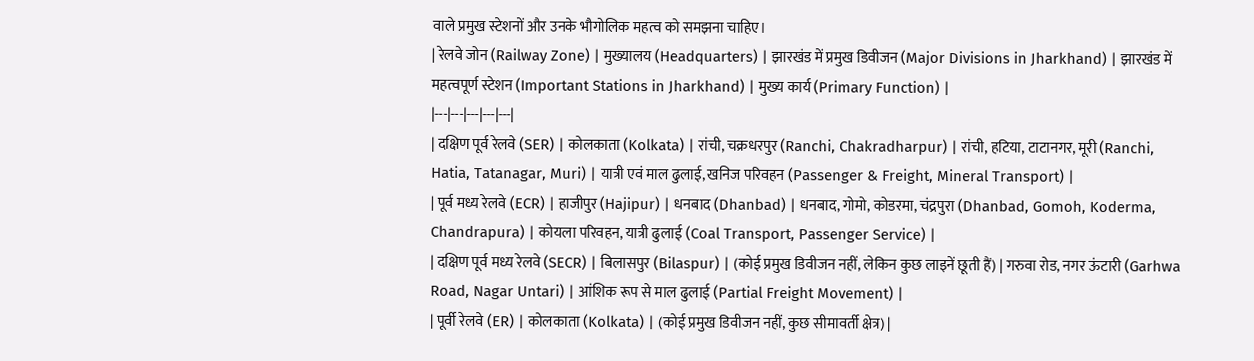वाले प्रमुख स्टेशनों और उनके भौगोलिक महत्व को समझना चाहिए।
| रेलवे जोन (Railway Zone) | मुख्यालय (Headquarters) | झारखंड में प्रमुख डिवीजन (Major Divisions in Jharkhand) | झारखंड में महत्वपूर्ण स्टेशन (Important Stations in Jharkhand) | मुख्य कार्य (Primary Function) |
|---|---|---|---|---|
| दक्षिण पूर्व रेलवे (SER) | कोलकाता (Kolkata) | रांची, चक्रधरपुर (Ranchi, Chakradharpur) | रांची, हटिया, टाटानगर, मूरी (Ranchi, Hatia, Tatanagar, Muri) | यात्री एवं माल ढुलाई, खनिज परिवहन (Passenger & Freight, Mineral Transport) |
| पूर्व मध्य रेलवे (ECR) | हाजीपुर (Hajipur) | धनबाद (Dhanbad) | धनबाद, गोमो, कोडरमा, चंद्रपुरा (Dhanbad, Gomoh, Koderma, Chandrapura) | कोयला परिवहन, यात्री ढुलाई (Coal Transport, Passenger Service) |
| दक्षिण पूर्व मध्य रेलवे (SECR) | बिलासपुर (Bilaspur) | (कोई प्रमुख डिवीजन नहीं, लेकिन कुछ लाइनें छूती हैं) | गरुवा रोड, नगर ऊंटारी (Garhwa Road, Nagar Untari) | आंशिक रूप से माल ढुलाई (Partial Freight Movement) |
| पूर्वी रेलवे (ER) | कोलकाता (Kolkata) | (कोई प्रमुख डिवीजन नहीं, कुछ सीमावर्ती क्षेत्र) |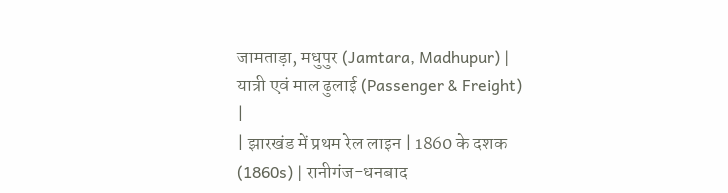जामताड़ा, मधुपुर (Jamtara, Madhupur) | यात्री एवं माल ढुलाई (Passenger & Freight) |
| झारखंड में प्रथम रेल लाइन | 1860 के दशक (1860s) | रानीगंज-धनबाद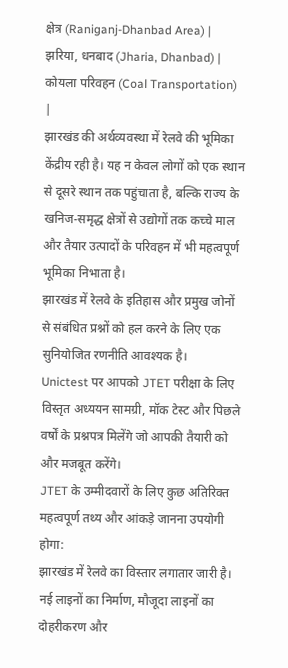क्षेत्र (Raniganj-Dhanbad Area) | झरिया, धनबाद (Jharia, Dhanbad) | कोयला परिवहन (Coal Transportation) |
झारखंड की अर्थव्यवस्था में रेलवे की भूमिका केंद्रीय रही है। यह न केवल लोगों को एक स्थान से दूसरे स्थान तक पहुंचाता है, बल्कि राज्य के खनिज-समृद्ध क्षेत्रों से उद्योगों तक कच्चे माल और तैयार उत्पादों के परिवहन में भी महत्वपूर्ण भूमिका निभाता है।
झारखंड में रेलवे के इतिहास और प्रमुख जोनों से संबंधित प्रश्नों को हल करने के लिए एक सुनियोजित रणनीति आवश्यक है।
Unictest पर आपको JTET परीक्षा के लिए विस्तृत अध्ययन सामग्री, मॉक टेस्ट और पिछले वर्षों के प्रश्नपत्र मिलेंगे जो आपकी तैयारी को और मजबूत करेंगे।
JTET के उम्मीदवारों के लिए कुछ अतिरिक्त महत्वपूर्ण तथ्य और आंकड़े जानना उपयोगी होगा:
झारखंड में रेलवे का विस्तार लगातार जारी है। नई लाइनों का निर्माण, मौजूदा लाइनों का दोहरीकरण और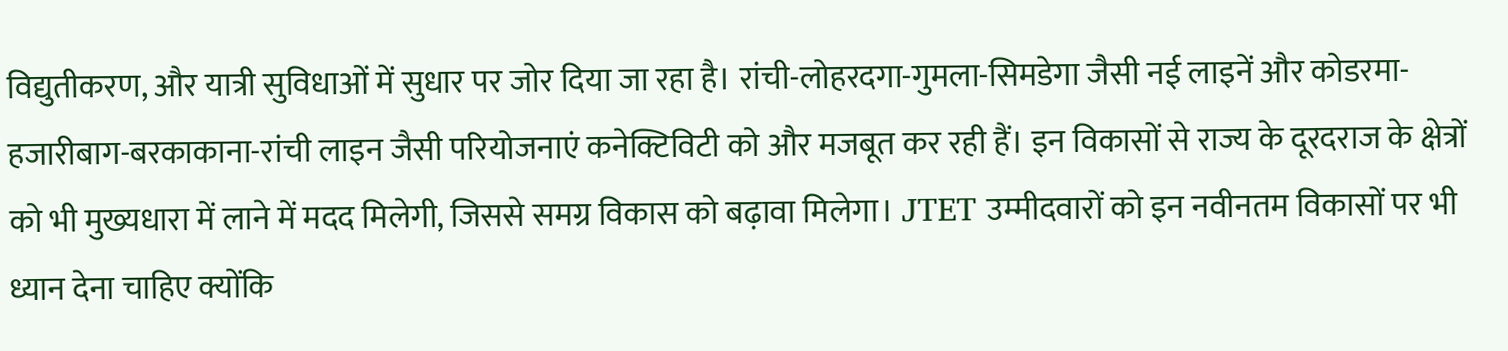विद्युतीकरण, और यात्री सुविधाओं में सुधार पर जोर दिया जा रहा है। रांची-लोहरदगा-गुमला-सिमडेगा जैसी नई लाइनें और कोडरमा-हजारीबाग-बरकाकाना-रांची लाइन जैसी परियोजनाएं कनेक्टिविटी को और मजबूत कर रही हैं। इन विकासों से राज्य के दूरदराज के क्षेत्रों को भी मुख्यधारा में लाने में मदद मिलेगी, जिससे समग्र विकास को बढ़ावा मिलेगा। JTET उम्मीदवारों को इन नवीनतम विकासों पर भी ध्यान देना चाहिए क्योंकि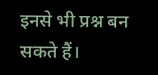इनसे भी प्रश्न बन सकते हैं।